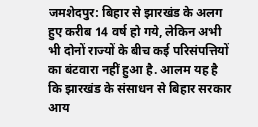जमशेदपुर: बिहार से झारखंड के अलग हुए करीब 14 वर्ष हो गये, लेकिन अभी भी दोनों राज्यों के बीच कई परिसंपत्तियों का बंटवारा नहीं हुआ है. आलम यह है कि झारखंड के संसाधन से बिहार सरकार आय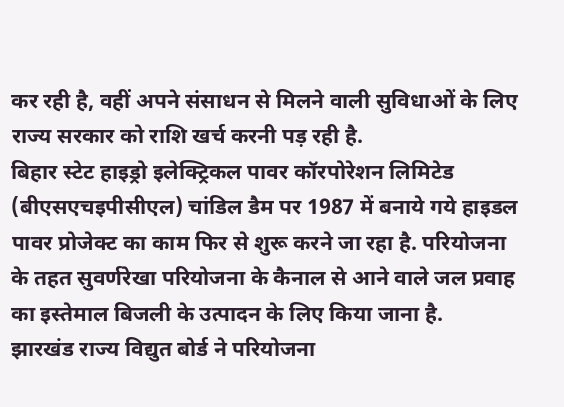कर रही है, वहीं अपने संसाधन से मिलने वाली सुविधाओं के लिए राज्य सरकार को राशि खर्च करनी पड़ रही है.
बिहार स्टेट हाइड्रो इलेक्ट्रिकल पावर कॉरपोरेशन लिमिटेड (बीएसएचइपीसीएल) चांडिल डैम पर 1987 में बनाये गये हाइडल पावर प्रोजेक्ट का काम फिर से शुरू करने जा रहा है. परियोजना के तहत सुवर्णरेखा परियोजना के कैनाल से आने वाले जल प्रवाह का इस्तेमाल बिजली के उत्पादन के लिए किया जाना है.
झारखंड राज्य विद्युत बोर्ड ने परियोजना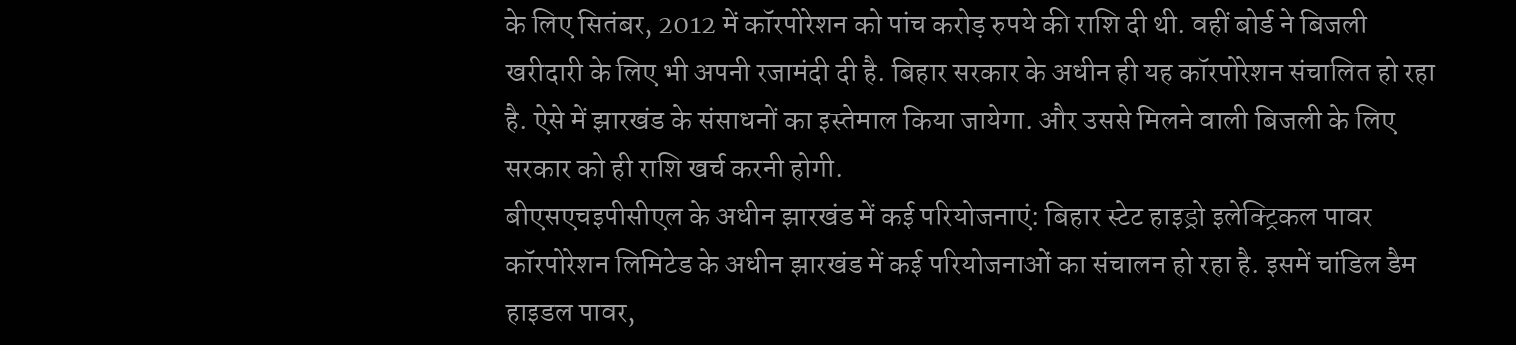के लिए सितंबर, 2012 में कॉरपोरेशन को पांच करोड़ रुपये की राशि दी थी. वहीं बोर्ड ने बिजली खरीदारी के लिए भी अपनी रजामंदी दी है. बिहार सरकार के अधीन ही यह कॉरपोरेशन संचालित हो रहा है. ऐसे में झारखंड के संसाधनों का इस्तेमाल किया जायेगा. और उससे मिलने वाली बिजली के लिए सरकार को ही राशि खर्च करनी होगी.
बीएसएचइपीसीएल के अधीन झारखंड में कई परियोजनाएं: बिहार स्टेट हाइड्रो इलेक्ट्रिकल पावर कॉरपोरेशन लिमिटेड के अधीन झारखंड में कई परियोजनाओं का संचालन हो रहा है. इसमें चांडिल डैम हाइडल पावर,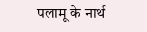पलामू के नार्थ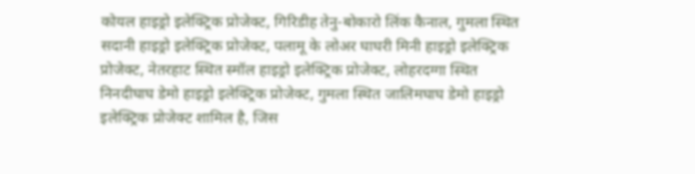कोयल हाइड्रो इलेक्ट्रिक प्रोजेक्ट, गिरिडीह तेनु-बोकारो लिंक कैनाल, गुमला स्थित सदानी हाइड्रो इलेक्ट्रिक प्रोजेक्ट, पलामू के लोअर घाघरी मिनी हाइड्रो इलेक्ट्रिक प्रोजेक्ट, नेतरहाट स्थित स्मॉल हाइड्रो इलेक्ट्रिक प्रोजेक्ट, लोहरदग्गा स्थित निनदीघाघ डेमो हाइड्रो इलेक्ट्रिक प्रोजेक्ट, गुमला स्थित जालिमघाघ डेमो हाइड्रो इलेक्ट्रिक प्रोजेक्ट शामिल है, जिस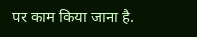पर काम किया जाना है.